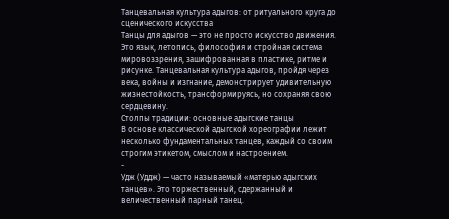Танцевальная культура адыгов: от ритуального круга до сценического искусства
Танцы для адыгов — это не просто искусство движения. Это язык, летопись, философия и стройная система мировоззрения, зашифрованная в пластике, ритме и рисунке. Танцевальная культура адыгов, пройдя через века, войны и изгнание, демонстрирует удивительную жизнестойкость, трансформируясь, но сохраняя свою сердцевину.
Столпы традиции: основные адыгские танцы
В основе классической адыгской хореографии лежит несколько фундаментальных танцев, каждый со своим строгим этикетом, смыслом и настроением.
-
Удж (Уддж) — часто называемый «матерью адыгских танцев». Это торжественный, сдержанный и величественный парный танец.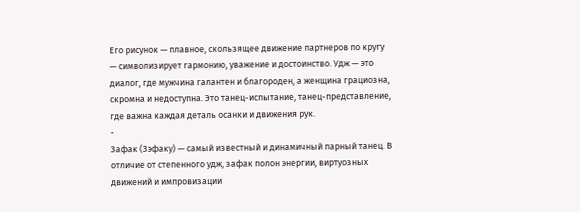Его рисунок — плавное, скользящее движение партнеров по кругу — символизирует гармонию, уважение и достоинство. Удж — это диалог, где мужчина галантен и благороден, а женщина грациозна, скромна и недоступна. Это танец-испытание, танец-представление, где важна каждая деталь осанки и движения рук.
-
Зафак (Зэфаку) — самый известный и динамичный парный танец. В отличие от степенного удж, зафак полон энергии, виртуозных движений и импровизации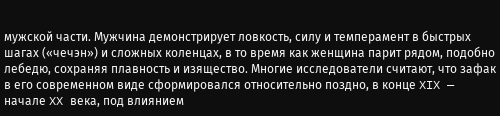мужской части. Мужчина демонстрирует ловкость, силу и темперамент в быстрых шагах («чечэн») и сложных коленцах, в то время как женщина парит рядом, подобно лебедю, сохраняя плавность и изящество. Многие исследователи считают, что зафак в его современном виде сформировался относительно поздно, в конце XIX — начале XX века, под влиянием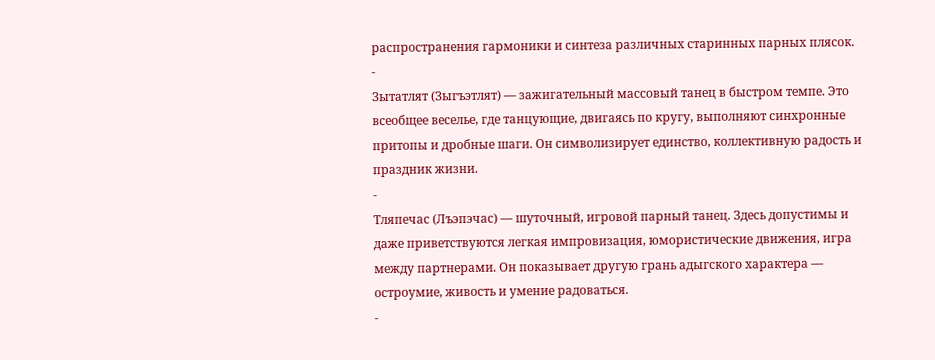распространения гармоники и синтеза различных старинных парных плясок.
-
Зытатлят (Зыгъэтлят) — зажигательный массовый танец в быстром темпе. Это всеобщее веселье, где танцующие, двигаясь по кругу, выполняют синхронные притопы и дробные шаги. Он символизирует единство, коллективную радость и праздник жизни.
-
Тляпечас (Лъэпэчас) — шуточный, игровой парный танец. Здесь допустимы и даже приветствуются легкая импровизация, юмористические движения, игра между партнерами. Он показывает другую грань адыгского характера — остроумие, живость и умение радоваться.
-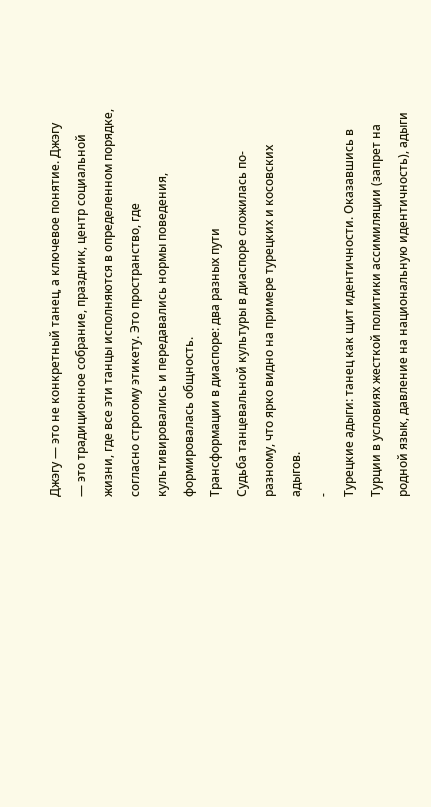Джэгу — это не конкретный танец, а ключевое понятие. Джэгу — это традиционное собрание, праздник, центр социальной жизни, где все эти танцы исполняются в определенном порядке, согласно строгому этикету. Это пространство, где культивировались и передавались нормы поведения, формировалась общность.
Трансформации в диаспоре: два разных пути
Судьба танцевальной культуры в диаспоре сложилась по-разному, что ярко видно на примере турецких и косовских адыгов.
-
Турецкие адыги: танец как щит идентичности. Оказавшись в Турции в условиях жесткой политики ассимиляции (запрет на родной язык, давление на национальную идентичность), адыги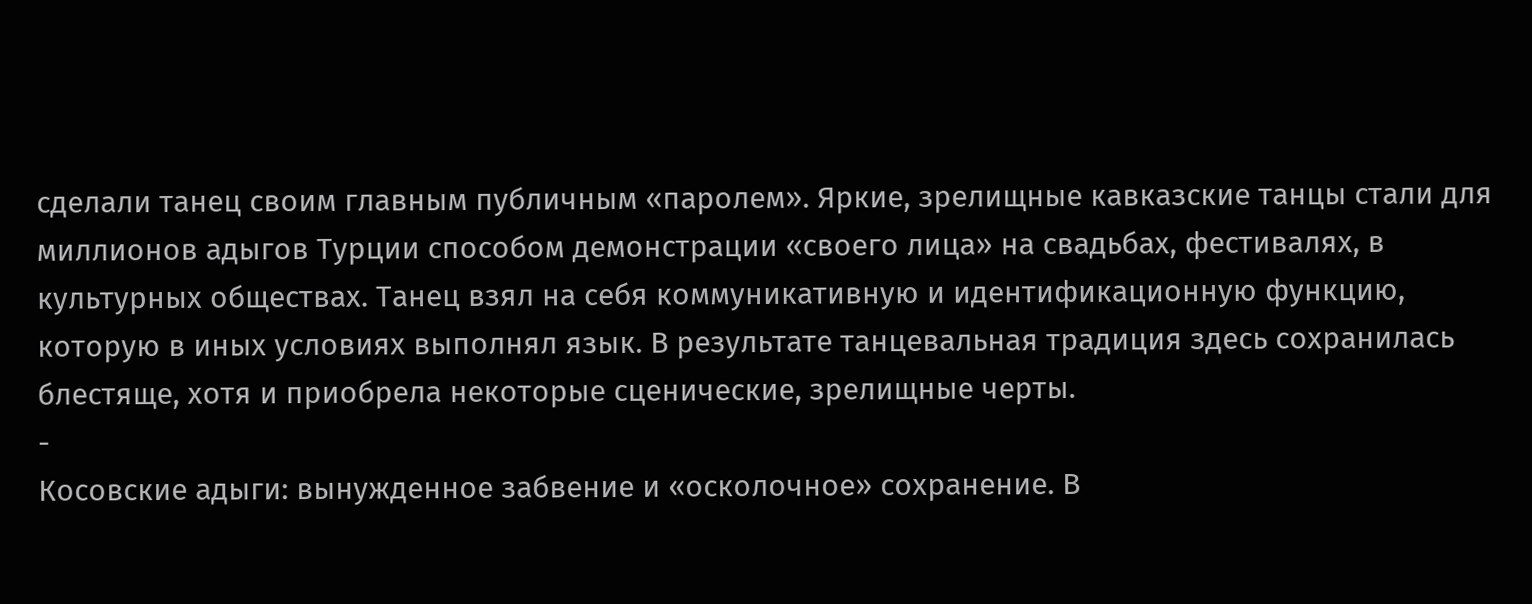сделали танец своим главным публичным «паролем». Яркие, зрелищные кавказские танцы стали для миллионов адыгов Турции способом демонстрации «своего лица» на свадьбах, фестивалях, в культурных обществах. Танец взял на себя коммуникативную и идентификационную функцию, которую в иных условиях выполнял язык. В результате танцевальная традиция здесь сохранилась блестяще, хотя и приобрела некоторые сценические, зрелищные черты.
-
Косовские адыги: вынужденное забвение и «осколочное» сохранение. В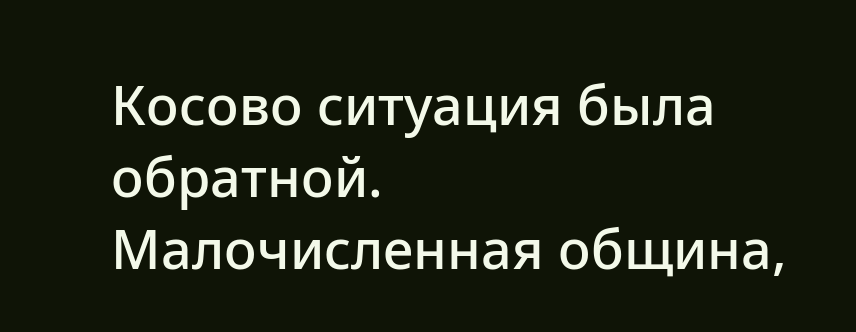Косово ситуация была обратной. Малочисленная община,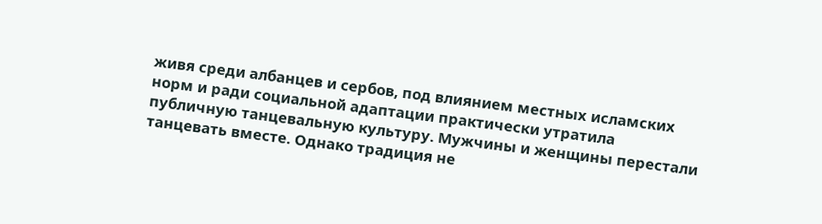живя среди албанцев и сербов, под влиянием местных исламских норм и ради социальной адаптации практически утратила публичную танцевальную культуру. Мужчины и женщины перестали танцевать вместе. Однако традиция не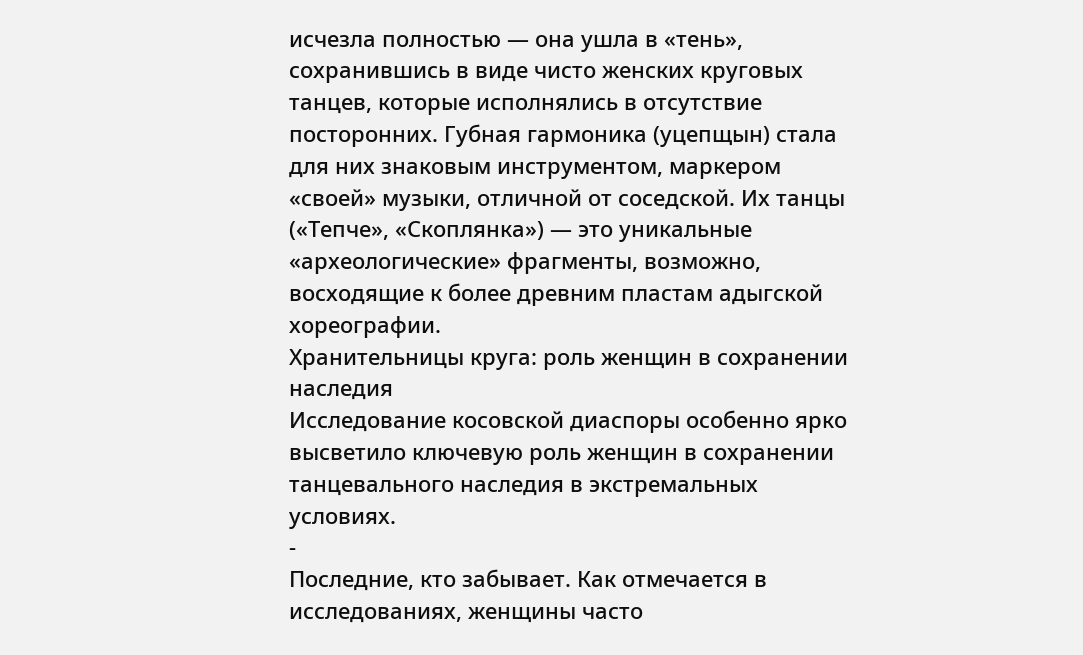исчезла полностью — она ушла в «тень», сохранившись в виде чисто женских круговых танцев, которые исполнялись в отсутствие посторонних. Губная гармоника (уцепщын) стала для них знаковым инструментом, маркером «своей» музыки, отличной от соседской. Их танцы («Тепче», «Скоплянка») — это уникальные «археологические» фрагменты, возможно, восходящие к более древним пластам адыгской хореографии.
Хранительницы круга: роль женщин в сохранении наследия
Исследование косовской диаспоры особенно ярко высветило ключевую роль женщин в сохранении танцевального наследия в экстремальных условиях.
-
Последние, кто забывает. Как отмечается в исследованиях, женщины часто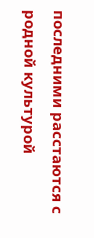последними расстаются с родной культурой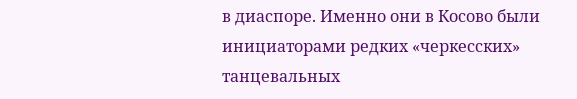в диаспоре. Именно они в Косово были инициаторами редких «черкесских» танцевальных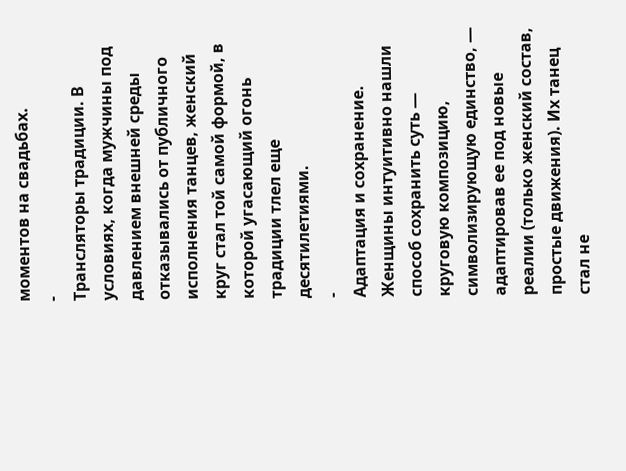моментов на свадьбах.
-
Трансляторы традиции. В условиях, когда мужчины под давлением внешней среды отказывались от публичного исполнения танцев, женский круг стал той самой формой, в которой угасающий огонь традиции тлел еще десятилетиями.
-
Адаптация и сохранение. Женщины интуитивно нашли способ сохранить суть — круговую композицию, символизирующую единство, — адаптировав ее под новые реалии (только женский состав, простые движения). Их танец стал не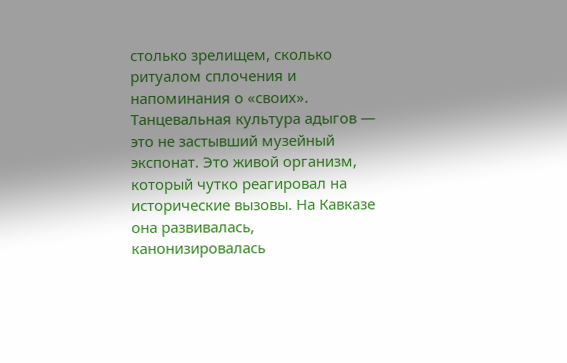столько зрелищем, сколько ритуалом сплочения и напоминания о «своих».
Танцевальная культура адыгов — это не застывший музейный экспонат. Это живой организм, который чутко реагировал на исторические вызовы. На Кавказе она развивалась, канонизировалась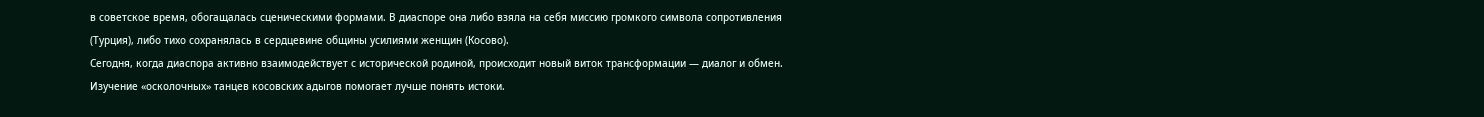в советское время, обогащалась сценическими формами. В диаспоре она либо взяла на себя миссию громкого символа сопротивления (Турция), либо тихо сохранялась в сердцевине общины усилиями женщин (Косово).
Сегодня, когда диаспора активно взаимодействует с исторической родиной, происходит новый виток трансформации — диалог и обмен. Изучение «осколочных» танцев косовских адыгов помогает лучше понять истоки.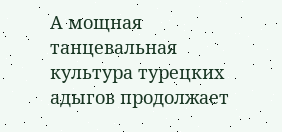А мощная танцевальная культура турецких адыгов продолжает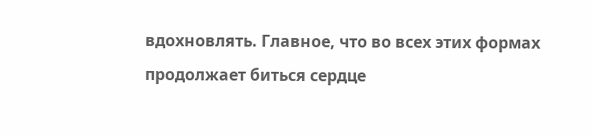вдохновлять. Главное, что во всех этих формах продолжает биться сердце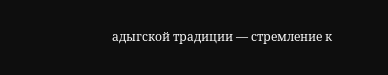адыгской традиции — стремление к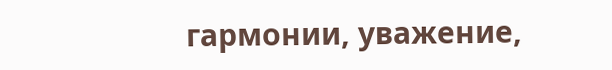гармонии, уважение,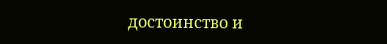достоинство и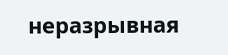неразрывная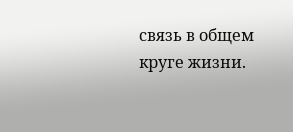связь в общем круге жизни.